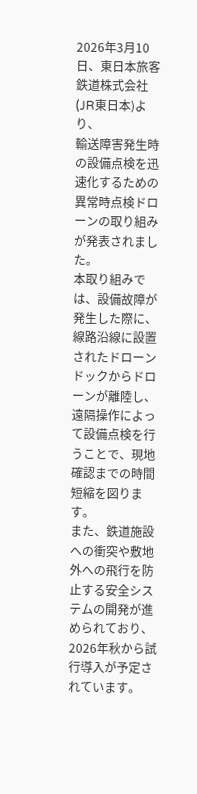2026年3月10日、東日本旅客鉄道株式会社(JR東日本)より、
輸送障害発生時の設備点検を迅速化するための異常時点検ドローンの取り組みが発表されました。
本取り組みでは、設備故障が発生した際に、線路沿線に設置されたドローンドックからドローンが離陸し、
遠隔操作によって設備点検を行うことで、現地確認までの時間短縮を図ります。
また、鉄道施設への衝突や敷地外への飛行を防止する安全システムの開発が進められており、
2026年秋から試行導入が予定されています。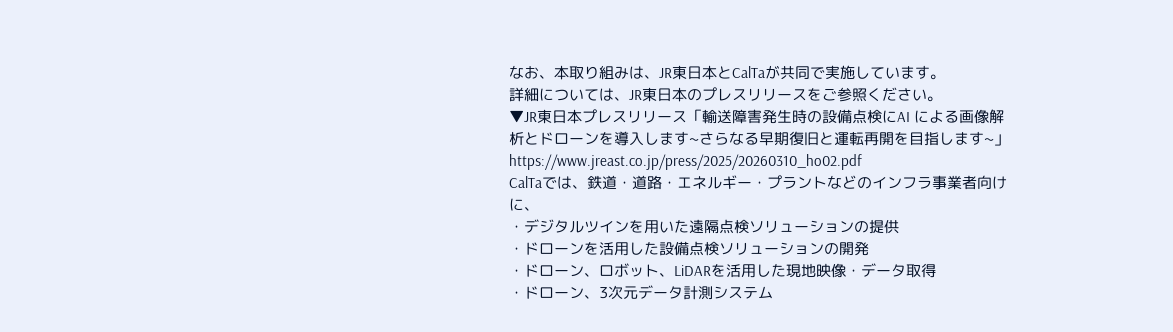なお、本取り組みは、JR東日本とCalTaが共同で実施しています。
詳細については、JR東日本のプレスリリースをご参照ください。
▼JR東日本プレスリリース「輸送障害発生時の設備点検にAI による画像解析とドローンを導入します~さらなる早期復旧と運転再開を目指します~」
https://www.jreast.co.jp/press/2025/20260310_ho02.pdf
CalTaでは、鉄道・道路・エネルギー・プラントなどのインフラ事業者向けに、
・デジタルツインを用いた遠隔点検ソリューションの提供
・ドローンを活用した設備点検ソリューションの開発
・ドローン、ロボット、LiDARを活用した現地映像・データ取得
・ドローン、3次元データ計測システム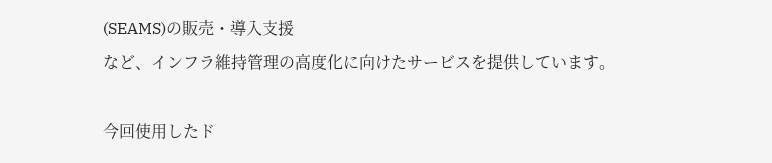(SEAMS)の販売・導入支援
など、インフラ維持管理の高度化に向けたサービスを提供しています。

今回使用したド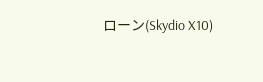ローン(Skydio X10)